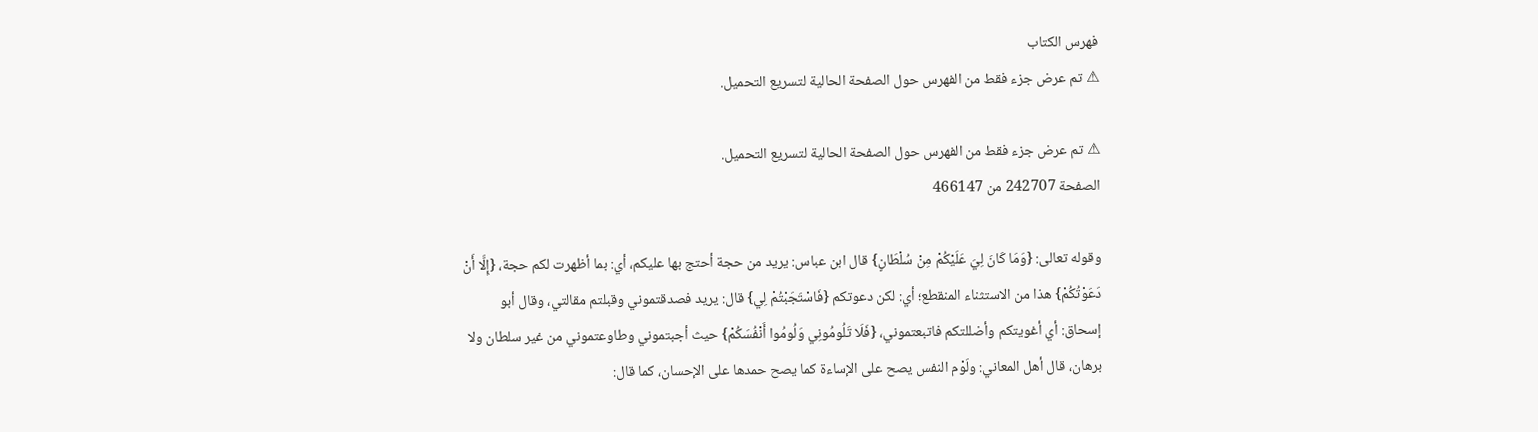فهرس الكتاب
⚠ تم عرض جزء فقط من الفهرس حول الصفحة الحالية لتسريع التحميل.

⚠ تم عرض جزء فقط من الفهرس حول الصفحة الحالية لتسريع التحميل.
الصفحة 242707 من 466147

وقوله تعالى: {وَمَا كَانَ لِيَ عَلَيْكُمْ مِنْ سُلْطَانٍ} قال ابن عباس: يريد من حجة أحتج بها عليكم، أي: بما أظهرت لكم حجة، {إِلَّا أَنْ دَعَوْتُكُمْ} هذا من الاستثناء المنقطع؛ أي: لكن دعوتكم {فَاسْتَجَبْتُمْ لِي} قال: يريد فصدقتموني وقبلتم مقالتي، وقال أبو إسحاق: أي أغويتكم وأضللتكم فاتبعتموني، {فَلَا تَلُومُونِي وَلُومُوا أَنْفُسَكُمْ} حيث أجبتموني وطاوعتموني من غير سلطان ولا برهان، قال أهل المعاني: ولَوْم النفس يصح على الإساءة كما يصح حمدها على الإحسان، كما قال: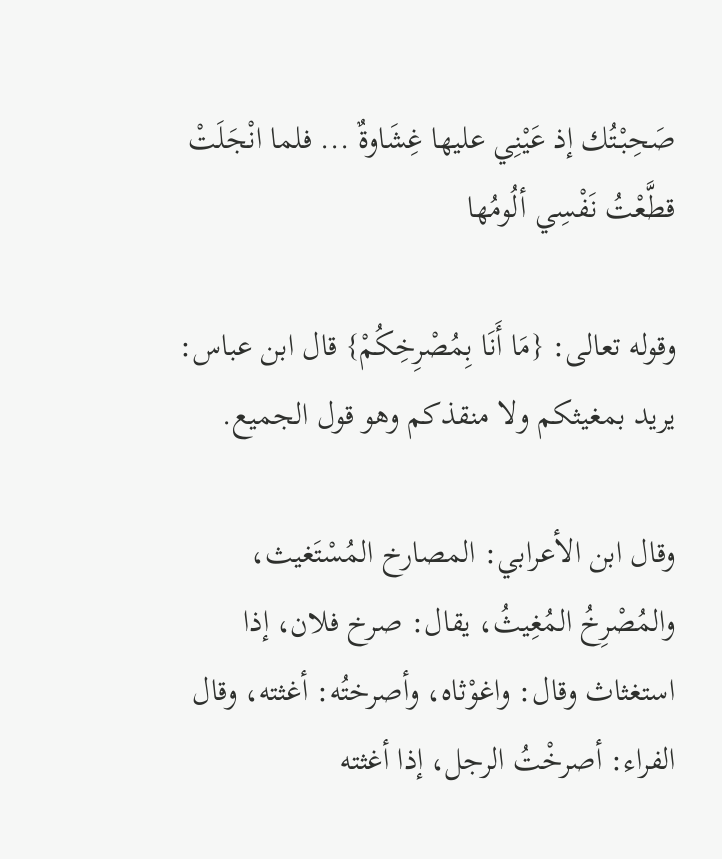صَحِبْتُك إذ عَيْنِي عليها غِشَاوةٌ ... فلما انْجَلَتْ قطَّعْتُ نَفْسِي ألُومُها

وقوله تعالى: {مَا أَنَا بِمُصْرِخِكُمْ} قال ابن عباس: يريد بمغيثكم ولا منقذكم وهو قول الجميع.

وقال ابن الأعرابي: المصارخ المُسْتَغيث، والمُصْرِخُ المُغِيثُ، يقال: صرخ فلان، إذا استغثاث وقال: واغوْثاه، وأصرختُه: أغثته، وقال الفراء: أصرخْتُ الرجل، إذا أغثته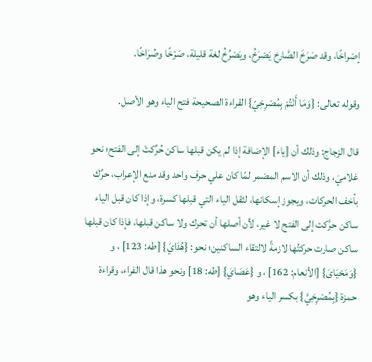إصْراخًا، وقد صَرَخَ الصَّارخ يَصْرَخُ، ويَصْرُخُ لغة قليلة، صَرْخًا وصُرَاخًا.

وقوله تعالى: {وَمَا أَنْتُمْ بِمُصْرِخِيّ} القراءة الصحيحة فتح الياء وهو الأصل.

قال الزجاج: وذلك أن [ياء] الإضافة إذا لم يكن قبلها ساكن حُرِّكتْ إلى الفتح؛ نحو غلاميَ، وذلك أن الاسم المضمر لمّا كان علي حرف واحد وقد منع الإعراب، حرِّك بأخف الحركات، ويجوز إسكانها، لثقل الياء التي قبلها كسرة، وإذا كان قبل الياء ساكن حرَّكت إلى الفتح لا غير، لأن أصلها أن تحرك ولا ساكن قبلها، فإذا كان قبلها ساكن صارت حركتُها لازمةً لالتقاء الساكنين؛ نحو: {هُدَايَ} [طه: 123] ، و {وَمَحْيَاىَ} [الأنعام: 162] ، و {عَصَايَ} [طه: 18] ونحو هذا قال الفراء، وقراءة حمزة {بِمُصْرِخِيَّ} بكسر الياء وهو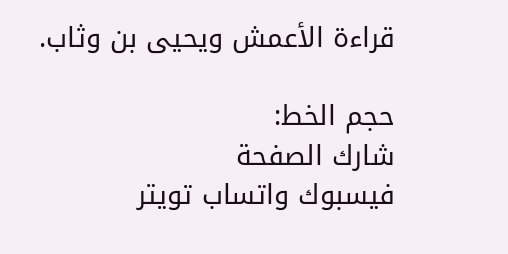قراءة الأعمش ويحيى بن وثاب.

حجم الخط:
شارك الصفحة
فيسبوك واتساب تويتر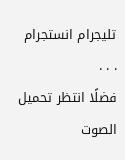تليجرام انستجرام
. . .
فضلًا انتظر تحميل الصوت